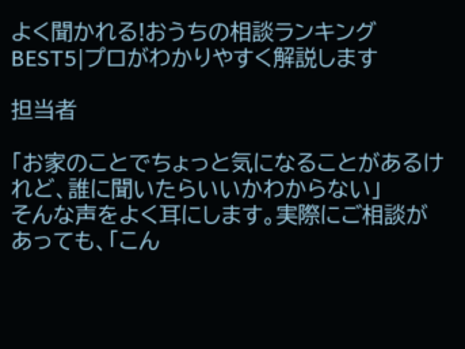よく聞かれる!おうちの相談ランキングBEST5|プロがわかりやすく解説します

担当者

「お家のことでちょっと気になることがあるけれど、誰に聞いたらいいかわからない」
そんな声をよく耳にします。実際にご相談があっても、「こん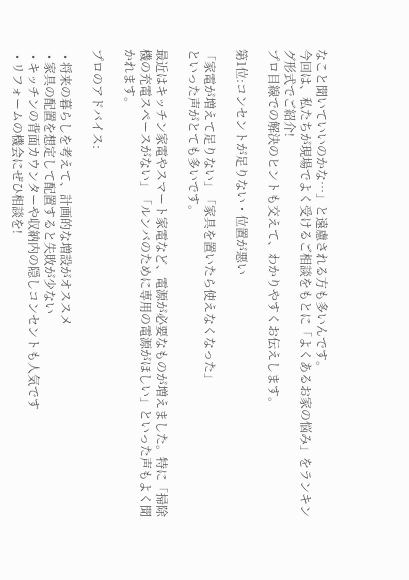なこと聞いていいのかな…」と遠慮される方も多いんです。
今回は、私たちが現場でよく受けるご相談をもとに「よくあるお家の悩み」をランキング形式でご紹介!
プロ目線での解決のヒントも交えて、わかりやすくお伝えします。

第1位:コンセントが足りない・位置が悪い

「家電が増えて足りない」「家具を置いたら使えなくなった」
といった声がとても多いです。

最近はキッチン家電やスマート家電など、電源が必要なものが増えました。特に「掃除機の充電スペースがない」「ルンバのために専用の電源がほしい」といった声もよく聞かれます。

プロのアドバイス:

  • 将来の暮らしを考えて、計画的な増設がオススメ
  • 家具の配置を想定して配置すると失敗が少ない
  • キッチンの背面カウンターや収納内の隠しコンセントも人気です
  • リフォームの機会にぜひ相談を!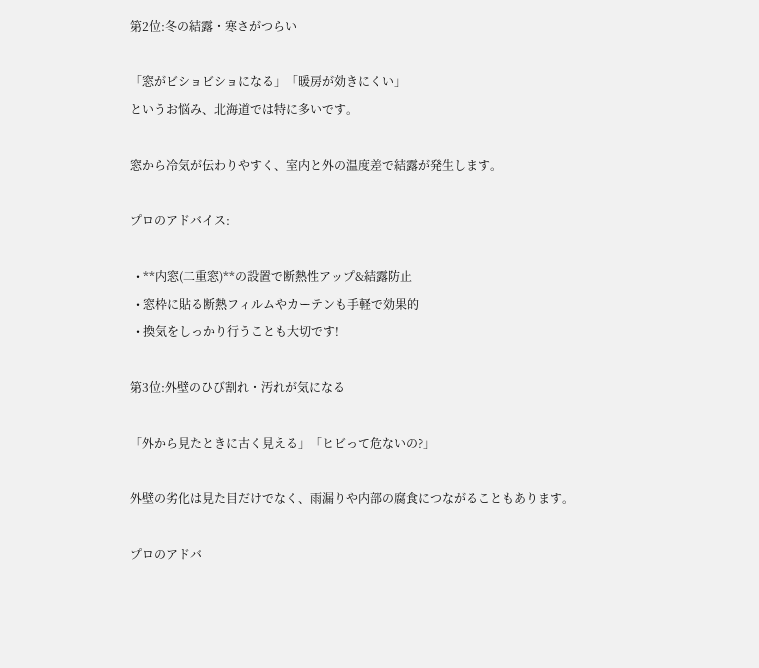第2位:冬の結露・寒さがつらい

「窓がビショビショになる」「暖房が効きにくい」
というお悩み、北海道では特に多いです。

窓から冷気が伝わりやすく、室内と外の温度差で結露が発生します。

プロのアドバイス:

  • **内窓(二重窓)**の設置で断熱性アップ&結露防止
  • 窓枠に貼る断熱フィルムやカーテンも手軽で効果的
  • 換気をしっかり行うことも大切です!

第3位:外壁のひび割れ・汚れが気になる

「外から見たときに古く見える」「ヒビって危ないの?」

外壁の劣化は見た目だけでなく、雨漏りや内部の腐食につながることもあります。

プロのアドバ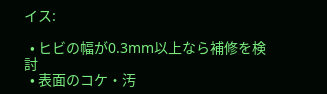イス:

  • ヒビの幅が0.3mm以上なら補修を検討
  • 表面のコケ・汚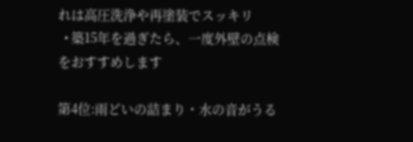れは高圧洗浄や再塗装でスッキリ
  • 築15年を過ぎたら、一度外壁の点検をおすすめします

第4位:雨どいの詰まり・水の音がうる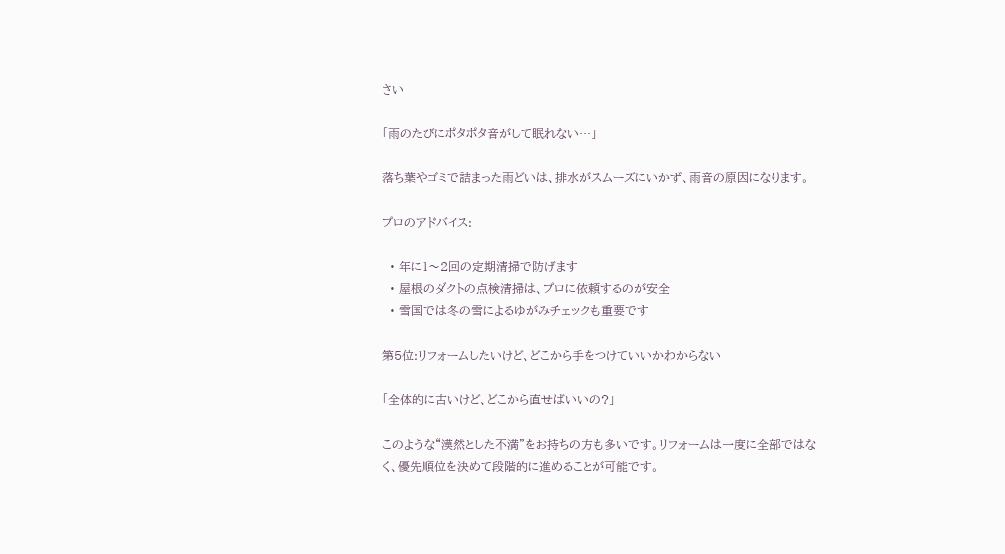さい

「雨のたびにポタポタ音がして眠れない…」

落ち葉やゴミで詰まった雨どいは、排水がスムーズにいかず、雨音の原因になります。

プロのアドバイス:

  • 年に1〜2回の定期清掃で防げます
  • 屋根のダクトの点検清掃は、プロに依頼するのが安全
  • 雪国では冬の雪によるゆがみチェックも重要です

第5位:リフォームしたいけど、どこから手をつけていいかわからない

「全体的に古いけど、どこから直せばいいの?」

このような“漠然とした不満”をお持ちの方も多いです。リフォームは一度に全部ではなく、優先順位を決めて段階的に進めることが可能です。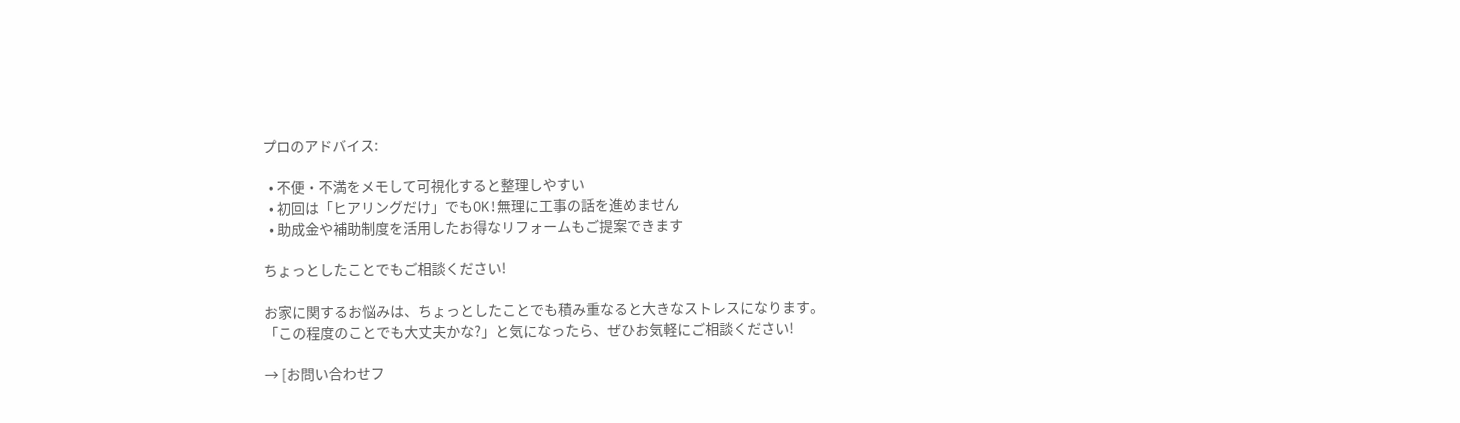プロのアドバイス:

  • 不便・不満をメモして可視化すると整理しやすい
  • 初回は「ヒアリングだけ」でもOK!無理に工事の話を進めません
  • 助成金や補助制度を活用したお得なリフォームもご提案できます

ちょっとしたことでもご相談ください!

お家に関するお悩みは、ちょっとしたことでも積み重なると大きなストレスになります。
「この程度のことでも大丈夫かな?」と気になったら、ぜひお気軽にご相談ください!

→ [お問い合わせフ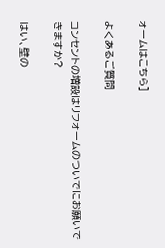ォームはこちら]

よくあるご質問

コンセントの増設はリフォームのついでにお願いできますか?

はい、壁の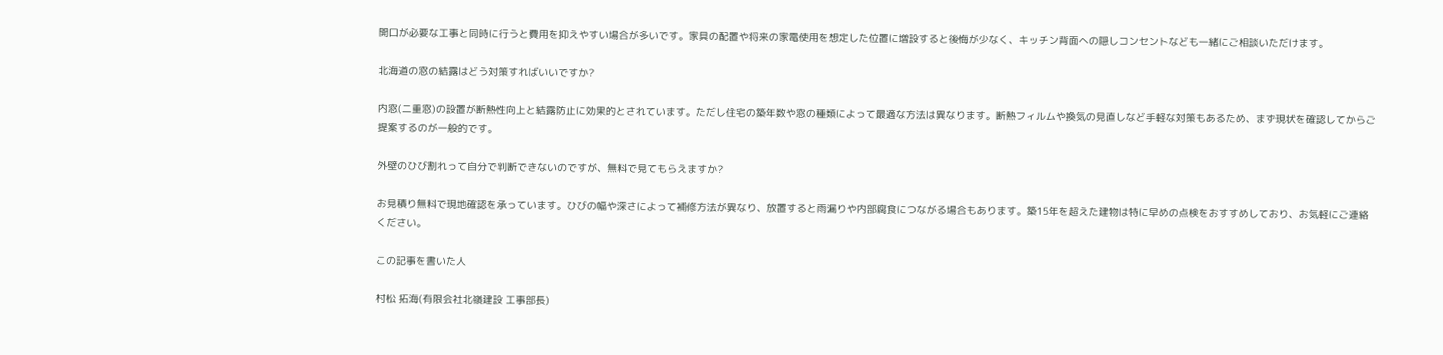開口が必要な工事と同時に行うと費用を抑えやすい場合が多いです。家具の配置や将来の家電使用を想定した位置に増設すると後悔が少なく、キッチン背面への隠しコンセントなども一緒にご相談いただけます。

北海道の窓の結露はどう対策すればいいですか?

内窓(二重窓)の設置が断熱性向上と結露防止に効果的とされています。ただし住宅の築年数や窓の種類によって最適な方法は異なります。断熱フィルムや換気の見直しなど手軽な対策もあるため、まず現状を確認してからご提案するのが一般的です。

外壁のひび割れって自分で判断できないのですが、無料で見てもらえますか?

お見積り無料で現地確認を承っています。ひびの幅や深さによって補修方法が異なり、放置すると雨漏りや内部腐食につながる場合もあります。築15年を超えた建物は特に早めの点検をおすすめしており、お気軽にご連絡ください。

この記事を書いた人

村松 拓海(有限会社北嶺建設 工事部長)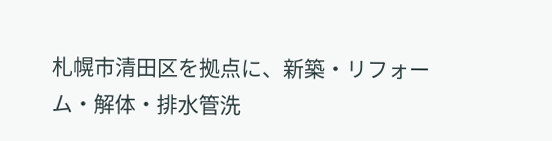札幌市清田区を拠点に、新築・リフォーム・解体・排水管洗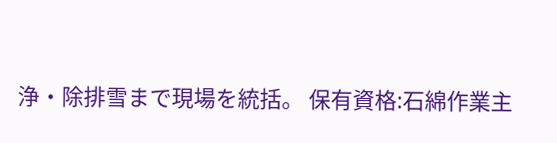浄・除排雪まで現場を統括。 保有資格:石綿作業主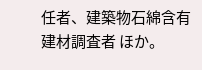任者、建築物石綿含有建材調査者 ほか。